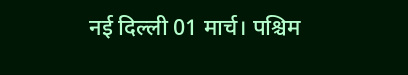नई दिल्ली 01 मार्च। पश्चिम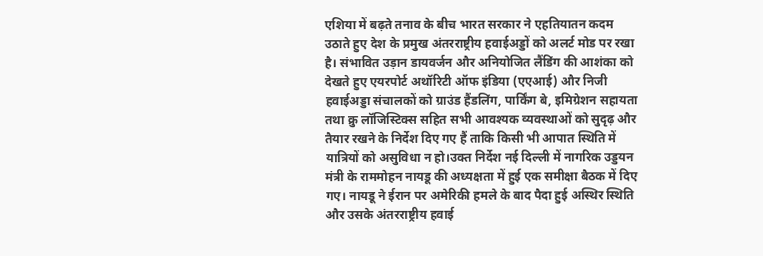एशिया में बढ़ते तनाव के बीच भारत सरकार ने एहतियातन कदम उठाते हुए देश के प्रमुख अंतरराष्ट्रीय हवाईअड्डों को अलर्ट मोड पर रखा है। संभावित उड़ान डायवर्जन और अनियोजित लैंडिंग की आशंका को देखते हुए एयरपोर्ट अथॉरिटी ऑफ इंडिया (एएआई) और निजी हवाईअड्डा संचालकों को ग्राउंड हैंडलिंग, पार्किंग बे, इमिग्रेशन सहायता तथा क्रु लॉजिस्टिक्स सहित सभी आवश्यक व्यवस्थाओं को सुदृढ़ और तैयार रखने के निर्देश दिए गए हैं ताकि किसी भी आपात स्थिति में यात्रियों को असुविधा न हो।उक्त निर्देश नई दिल्ली में नागरिक उड्डयन मंत्री के राममोहन नायडू की अध्यक्षता में हुई एक समीक्षा बैठक में दिए गए। नायडू ने ईरान पर अमेरिकी हमले के बाद पैदा हुई अस्थिर स्थिति और उसके अंतरराष्ट्रीय हवाई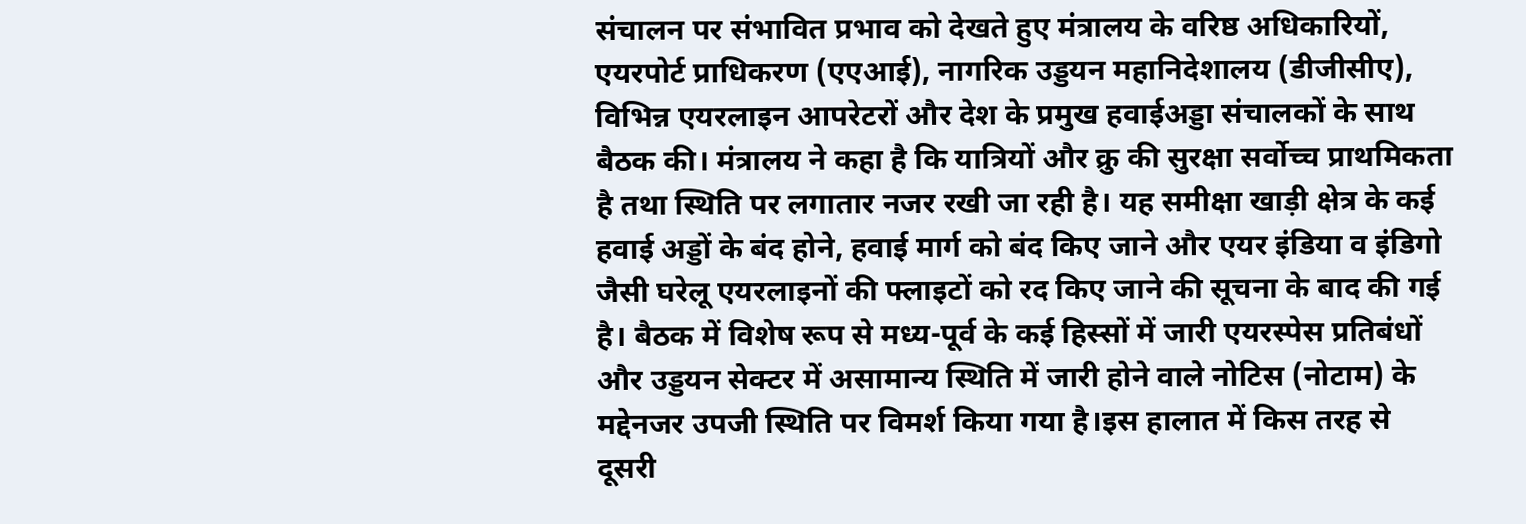संचालन पर संभावित प्रभाव को देखते हुए मंत्रालय के वरिष्ठ अधिकारियों, एयरपोर्ट प्राधिकरण (एएआई), नागरिक उड्डयन महानिदेशालय (डीजीसीए), विभिन्न एयरलाइन आपरेटरों और देश के प्रमुख हवाईअड्डा संचालकों के साथ बैठक की। मंत्रालय ने कहा है कि यात्रियों और क्रु की सुरक्षा सर्वोच्च प्राथमिकता है तथा स्थिति पर लगातार नजर रखी जा रही है। यह समीक्षा खाड़ी क्षेत्र के कई हवाई अड्डों के बंद होने, हवाई मार्ग को बंद किए जाने और एयर इंडिया व इंडिगो जैसी घरेलू एयरलाइनों की फ्लाइटों को रद किए जाने की सूचना के बाद की गई है। बैठक में विशेष रूप से मध्य-पूर्व के कई हिस्सों में जारी एयरस्पेस प्रतिबंधों और उड्डयन सेक्टर में असामान्य स्थिति में जारी होने वाले नोटिस (नोटाम) के मद्देनजर उपजी स्थिति पर विमर्श किया गया है।इस हालात में किस तरह से दूसरी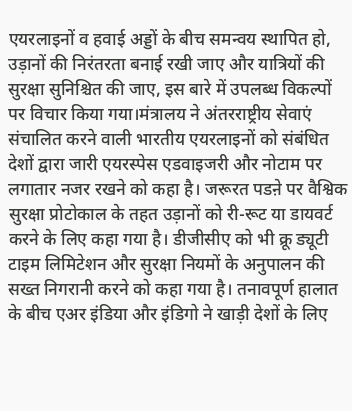एयरलाइनों व हवाई अड्डों के बीच समन्वय स्थापित हो, उड़ानों की निरंतरता बनाई रखी जाए और यात्रियों की सुरक्षा सुनिश्चित की जाए, इस बारे में उपलब्ध विकल्पों पर विचार किया गया।मंत्रालय ने अंतरराष्ट्रीय सेवाएं संचालित करने वाली भारतीय एयरलाइनों को संबंधित देशों द्वारा जारी एयरस्पेस एडवाइजरी और नोटाम पर लगातार नजर रखने को कहा है। जरूरत पडऩे पर वैश्विक सुरक्षा प्रोटोकाल के तहत उड़ानों को री-रूट या डायवर्ट करने के लिए कहा गया है। डीजीसीए को भी क्रू ड्यूटी टाइम लिमिटेशन और सुरक्षा नियमों के अनुपालन की सख्त निगरानी करने को कहा गया है। तनावपूर्ण हालात के बीच एअर इंडिया और इंडिगो ने खाड़ी देशों के लिए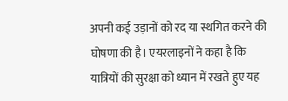अपनी कई उड़ानों को रद या स्थगित करने की घोषणा की है। एयरलाइनों ने कहा है कि यात्रियों की सुरक्षा को ध्यान में रखते हुए यह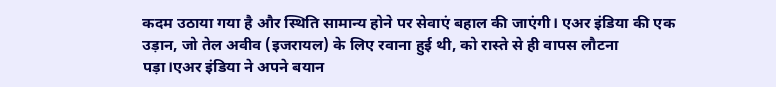कदम उठाया गया है और स्थिति सामान्य होने पर सेवाएं बहाल की जाएंगी। एअर इंडिया की एक उड़ान, जो तेल अवीव (इजरायल) के लिए रवाना हुई थी, को रास्ते से ही वापस लौटना पड़ा।एअर इंडिया ने अपने बयान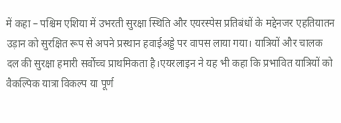में कहा – पश्चिम एशिया में उभरती सुरक्षा स्थिति और एयरस्पेस प्रतिबंधों के मद्देनजर एहतियातन उड़ान को सुरक्षित रूप से अपने प्रस्थान हवाईअड्डे पर वापस लाया गया। यात्रियों और चालक दल की सुरक्षा हमारी सर्वोच्च प्राथमिकता है।एयरलाइन ने यह भी कहा कि प्रभावित यात्रियों को वैकल्पिक यात्रा विकल्प या पूर्ण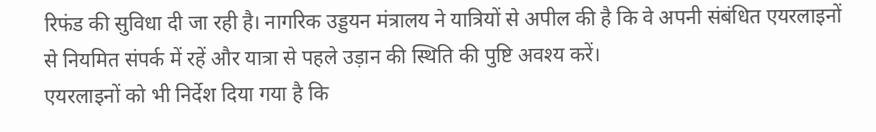रिफंड की सुविधा दी जा रही है। नागरिक उड्डयन मंत्रालय ने यात्रियों से अपील की है कि वे अपनी संबंधित एयरलाइनों से नियमित संपर्क में रहें और यात्रा से पहले उड़ान की स्थिति की पुष्टि अवश्य करें।
एयरलाइनों को भी निर्देश दिया गया है कि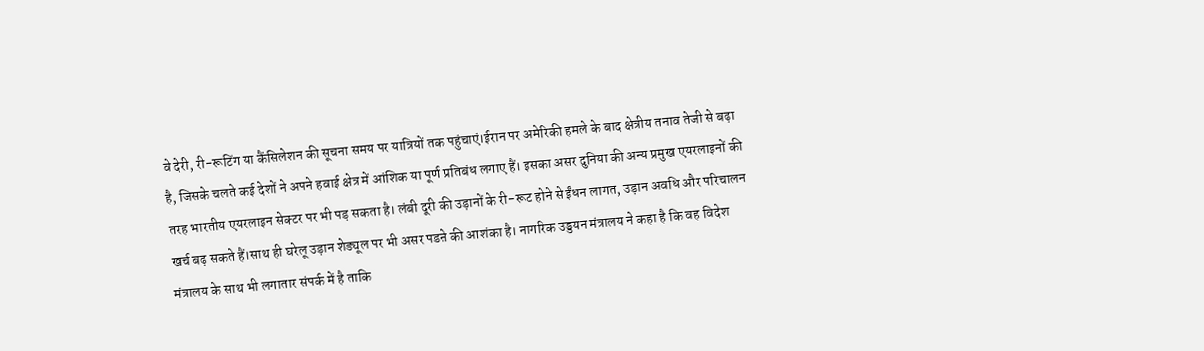वे देरी, री-रूटिंग या कैंसिलेशन की सूचना समय पर यात्रियों तक पहुंचाएं।ईरान पर अमेरिकी हमले के बाद क्षेत्रीय तनाव तेजी से बढ़ा है, जिसके चलते कई देशों ने अपने हवाई क्षेत्र में आंशिक या पूर्ण प्रतिबंध लगाए हैं। इसका असर दुनिया की अन्य प्रमुख एयरलाइनों की तरह भारतीय एयरलाइन सेक्टर पर भी पड़ सकता है। लंबी दूरी की उड़ानों के री-रूट होने से ईंधन लागत, उड़ान अवधि और परिचालन खर्च बढ़ सकते हैं।साथ ही घरेलू उड़ान शेड्यूल पर भी असर पडऩे की आशंका है। नागरिक उड्डयन मंत्रालय ने कहा है कि वह विदेश मंत्रालय के साथ भी लगातार संपर्क में है ताकि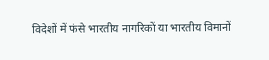विदेशों में फंसे भारतीय नागरिकों या भारतीय विमानों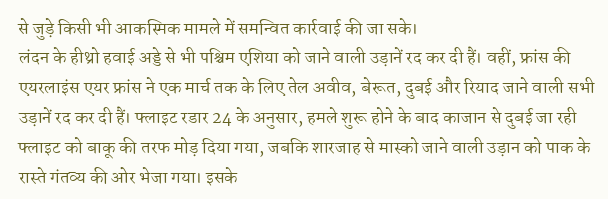से जुड़े किसी भी आकस्मिक मामले में समन्वित कार्रवाई की जा सके।
लंदन के हीथ्रो हवाई अड्डे से भी पश्चिम एशिया को जाने वाली उड़ानें रद कर दी हैं। वहीं, फ्रांस की एयरलाइंस एयर फ्रांस ने एक मार्च तक के लिए तेल अवीव, बेरूत, दुबई और रियाद जाने वाली सभी उड़ानें रद कर दी हैं। फ्लाइट रडार 24 के अनुसार, हमले शुरू होने के बाद काजान से दुबई जा रही फ्लाइट को बाकू की तरफ मोड़ दिया गया, जबकि शारजाह से मास्को जाने वाली उड़ान को पाक के रास्ते गंतव्य की ओर भेजा गया। इसके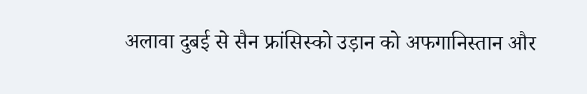अलावा दुबई से सैन फ्रांसिस्को उड़ान को अफगानिस्तान और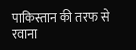पाकिस्तान की तरफ से रवाना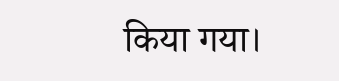किया गया।